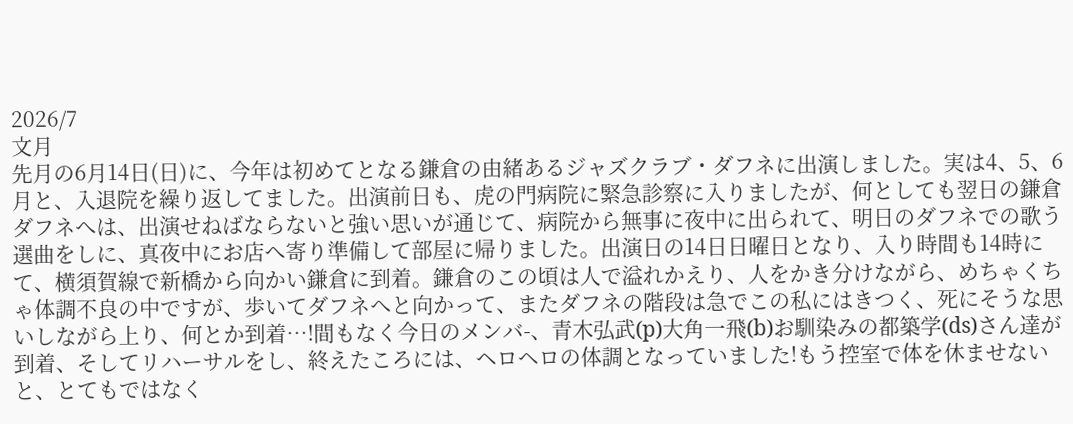2026/7
文月
先月の6月14日(日)に、今年は初めてとなる鎌倉の由緒あるジャズクラブ・ダフネに出演しました。実は4、5、6月と、入退院を繰り返してました。出演前日も、虎の門病院に緊急診察に入りましたが、何としても翌日の鎌倉ダフネへは、出演せねばならないと強い思いが通じて、病院から無事に夜中に出られて、明日のダフネでの歌う選曲をしに、真夜中にお店へ寄り準備して部屋に帰りました。出演日の14日日曜日となり、入り時間も14時にて、横須賀線で新橋から向かい鎌倉に到着。鎌倉のこの頃は人で溢れかえり、人をかき分けながら、めちゃくちゃ体調不良の中ですが、歩いてダフネへと向かって、またダフネの階段は急でこの私にはきつく、死にそうな思いしながら上り、何とか到着…!間もなく今日のメンバ-、青木弘武(p)大角一飛(b)お馴染みの都築学(ds)さん達が到着、そしてリハーサルをし、終えたころには、ヘロヘロの体調となっていました!もう控室で体を休ませないと、とてもではなく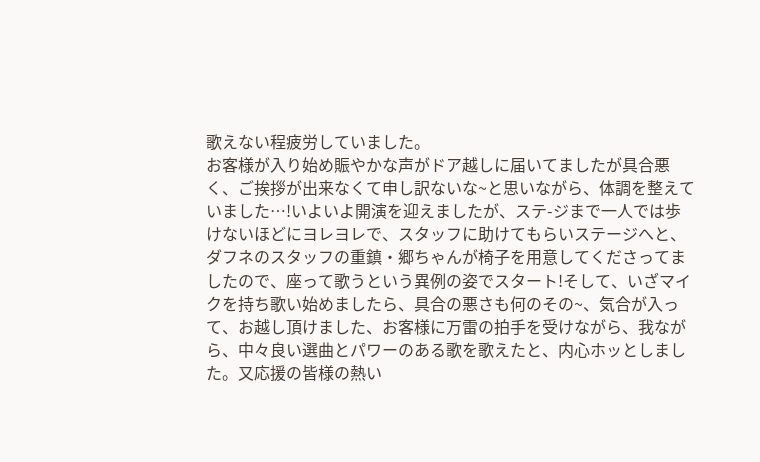歌えない程疲労していました。
お客様が入り始め賑やかな声がドア越しに届いてましたが具合悪く、ご挨拶が出来なくて申し訳ないな~と思いながら、体調を整えていました…!いよいよ開演を迎えましたが、ステ-ジまで一人では歩けないほどにヨレヨレで、スタッフに助けてもらいステージへと、ダフネのスタッフの重鎮・郷ちゃんが椅子を用意してくださってましたので、座って歌うという異例の姿でスタート!そして、いざマイクを持ち歌い始めましたら、具合の悪さも何のその~、気合が入って、お越し頂けました、お客様に万雷の拍手を受けながら、我ながら、中々良い選曲とパワーのある歌を歌えたと、内心ホッとしました。又応援の皆様の熱い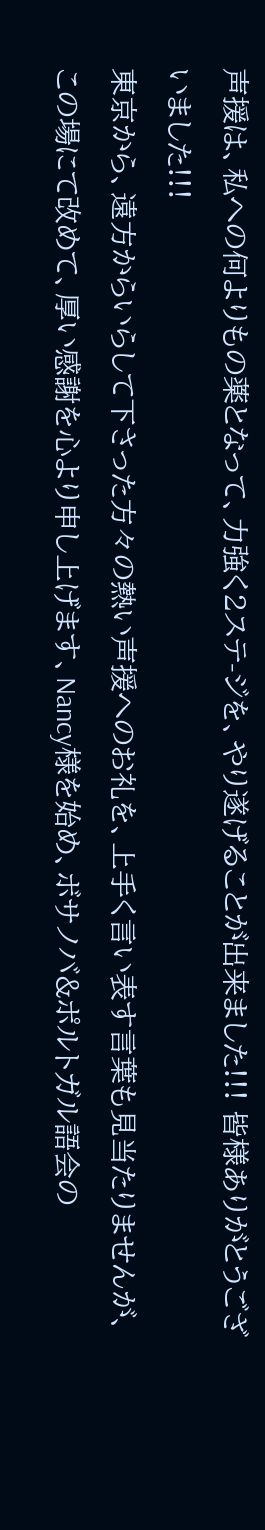声援は、私への何よりもの薬となって、力強く2ステ-ジを、やり遂げることが出来ました!!! 皆様ありがとうございました!!!
東京から、遠方からいらして下さった方々の熱い声援へのお礼を、上手く言い表す言葉も見当たりませんが、この場にて改めて、厚い感謝を心より申し上げます、Nancy様を始め、ボサノバ&ポルトガル語会の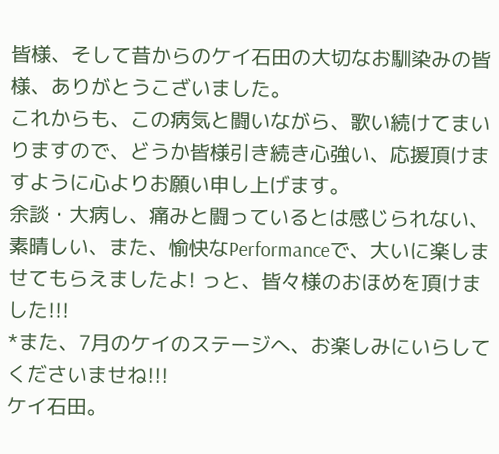皆様、そして昔からのケイ石田の大切なお馴染みの皆様、ありがとうこざいました。
これからも、この病気と闘いながら、歌い続けてまいりますので、どうか皆様引き続き心強い、応援頂けますように心よりお願い申し上げます。
余談・大病し、痛みと闘っているとは感じられない、素晴しい、また、愉快なPerformanceで、大いに楽しませてもらえましたよ! っと、皆々様のおほめを頂けました!!!
*また、7月のケイのステージへ、お楽しみにいらしてくださいませね!!!
ケイ石田。